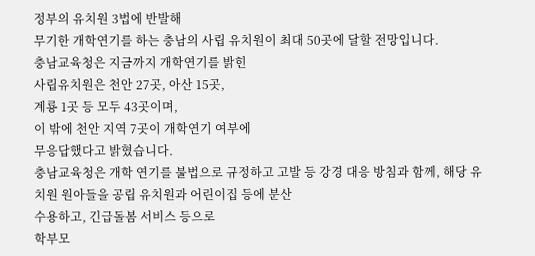정부의 유치원 3법에 반발해
무기한 개학연기를 하는 충남의 사립 유치원이 최대 50곳에 달할 전망입니다.
충남교육청은 지금까지 개학연기를 밝힌
사립유치원은 천안 27곳, 아산 15곳,
계룡 1곳 등 모두 43곳이며,
이 밖에 천안 지역 7곳이 개학연기 여부에
무응답했다고 밝혔습니다.
충남교육청은 개학 연기를 불법으로 규정하고 고발 등 강경 대응 방침과 함께, 해당 유치원 원아들을 공립 유치원과 어린이집 등에 분산
수용하고, 긴급돌봄 서비스 등으로
학부모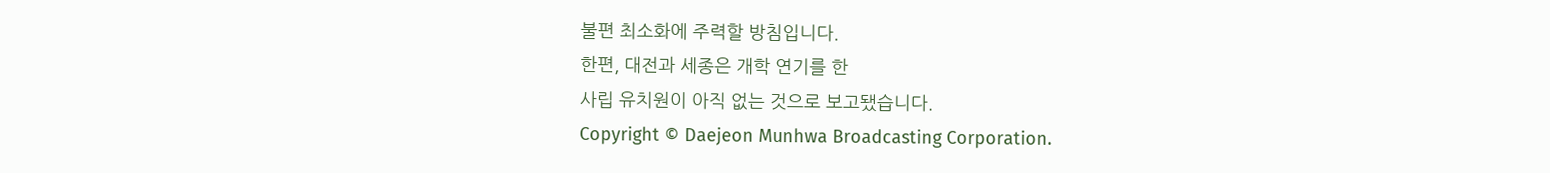불편 최소화에 주력할 방침입니다.
한편, 대전과 세종은 개학 연기를 한
사립 유치원이 아직 없는 것으로 보고됐습니다.
Copyright © Daejeon Munhwa Broadcasting Corporation.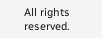All rights reserved.